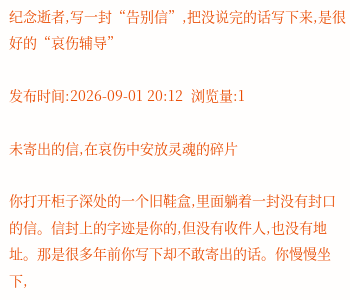纪念逝者,写一封“告别信”,把没说完的话写下来,是很好的“哀伤辅导”

发布时间:2026-09-01 20:12  浏览量:1

未寄出的信,在哀伤中安放灵魂的碎片

你打开柜子深处的一个旧鞋盒,里面躺着一封没有封口的信。信封上的字迹是你的,但没有收件人,也没有地址。那是很多年前你写下却不敢寄出的话。你慢慢坐下,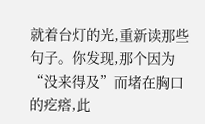就着台灯的光,重新读那些句子。你发现,那个因为“没来得及”而堵在胸口的疙瘩,此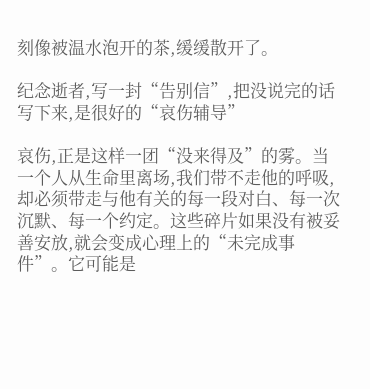刻像被温水泡开的茶,缓缓散开了。

纪念逝者,写一封“告别信”,把没说完的话写下来,是很好的“哀伤辅导”

哀伤,正是这样一团“没来得及”的雾。当一个人从生命里离场,我们带不走他的呼吸,却必须带走与他有关的每一段对白、每一次沉默、每一个约定。这些碎片如果没有被妥善安放,就会变成心理上的“未完成事件”。它可能是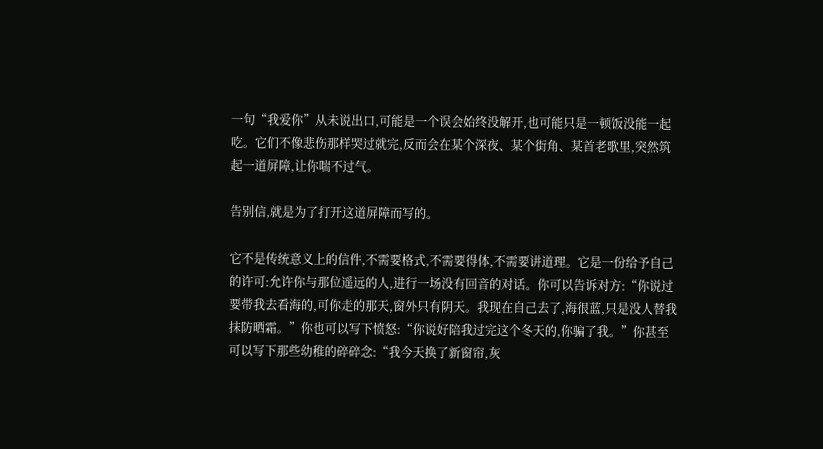一句“我爱你”从未说出口,可能是一个误会始终没解开,也可能只是一顿饭没能一起吃。它们不像悲伤那样哭过就完,反而会在某个深夜、某个街角、某首老歌里,突然筑起一道屏障,让你喘不过气。

告别信,就是为了打开这道屏障而写的。

它不是传统意义上的信件,不需要格式,不需要得体,不需要讲道理。它是一份给予自己的许可:允许你与那位遥远的人,进行一场没有回音的对话。你可以告诉对方:“你说过要带我去看海的,可你走的那天,窗外只有阴天。我现在自己去了,海很蓝,只是没人替我抹防晒霜。”你也可以写下愤怒:“你说好陪我过完这个冬天的,你骗了我。”你甚至可以写下那些幼稚的碎碎念:“我今天换了新窗帘,灰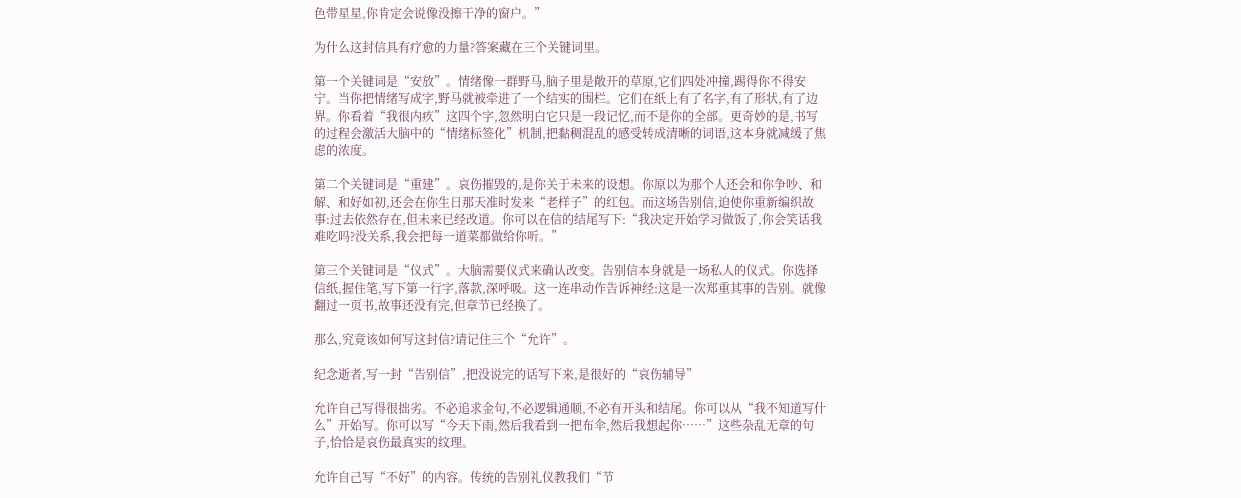色带星星,你肯定会说像没擦干净的窗户。”

为什么这封信具有疗愈的力量?答案藏在三个关键词里。

第一个关键词是“安放”。情绪像一群野马,脑子里是敞开的草原,它们四处冲撞,踢得你不得安宁。当你把情绪写成字,野马就被牵进了一个结实的围栏。它们在纸上有了名字,有了形状,有了边界。你看着“我很内疚”这四个字,忽然明白它只是一段记忆,而不是你的全部。更奇妙的是,书写的过程会激活大脑中的“情绪标签化”机制,把黏稠混乱的感受转成清晰的词语,这本身就减缓了焦虑的浓度。

第二个关键词是“重建”。哀伤摧毁的,是你关于未来的设想。你原以为那个人还会和你争吵、和解、和好如初,还会在你生日那天准时发来“老样子”的红包。而这场告别信,迫使你重新编织故事:过去依然存在,但未来已经改道。你可以在信的结尾写下:“我决定开始学习做饭了,你会笑话我难吃吗?没关系,我会把每一道菜都做给你听。”

第三个关键词是“仪式”。大脑需要仪式来确认改变。告别信本身就是一场私人的仪式。你选择信纸,握住笔,写下第一行字,落款,深呼吸。这一连串动作告诉神经:这是一次郑重其事的告别。就像翻过一页书,故事还没有完,但章节已经换了。

那么,究竟该如何写这封信?请记住三个“允许”。

纪念逝者,写一封“告别信”,把没说完的话写下来,是很好的“哀伤辅导”

允许自己写得很拙劣。不必追求金句,不必逻辑通顺,不必有开头和结尾。你可以从“我不知道写什么”开始写。你可以写“今天下雨,然后我看到一把布伞,然后我想起你……”这些杂乱无章的句子,恰恰是哀伤最真实的纹理。

允许自己写“不好”的内容。传统的告别礼仪教我们“节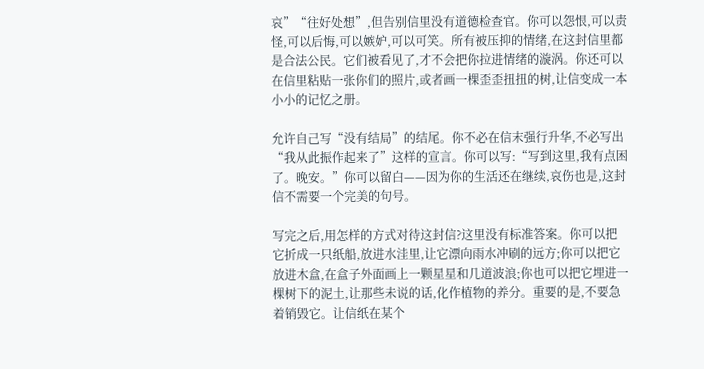哀”“往好处想”,但告别信里没有道德检查官。你可以怨恨,可以责怪,可以后悔,可以嫉妒,可以可笑。所有被压抑的情绪,在这封信里都是合法公民。它们被看见了,才不会把你拉进情绪的漩涡。你还可以在信里粘贴一张你们的照片,或者画一棵歪歪扭扭的树,让信变成一本小小的记忆之册。

允许自己写“没有结局”的结尾。你不必在信末强行升华,不必写出“我从此振作起来了”这样的宣言。你可以写:“写到这里,我有点困了。晚安。”你可以留白——因为你的生活还在继续,哀伤也是,这封信不需要一个完美的句号。

写完之后,用怎样的方式对待这封信?这里没有标准答案。你可以把它折成一只纸船,放进水洼里,让它漂向雨水冲刷的远方;你可以把它放进木盒,在盒子外面画上一颗星星和几道波浪;你也可以把它埋进一棵树下的泥土,让那些未说的话,化作植物的养分。重要的是,不要急着销毁它。让信纸在某个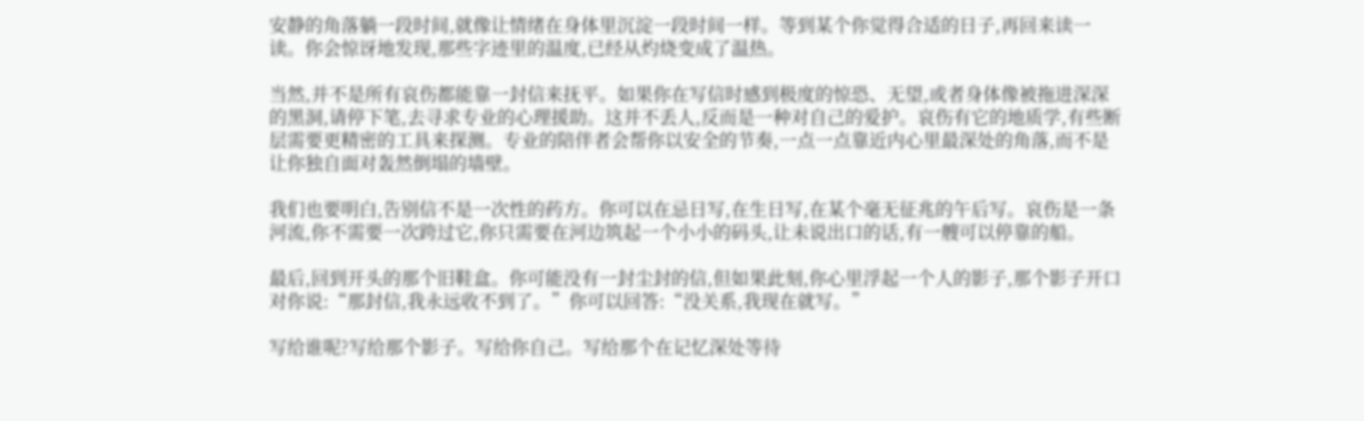安静的角落躺一段时间,就像让情绪在身体里沉淀一段时间一样。等到某个你觉得合适的日子,再回来读一读。你会惊讶地发现,那些字迹里的温度,已经从灼烧变成了温热。

当然,并不是所有哀伤都能靠一封信来抚平。如果你在写信时感到极度的惊恐、无望,或者身体像被拖进深深的黑洞,请停下笔,去寻求专业的心理援助。这并不丢人,反而是一种对自己的爱护。哀伤有它的地质学,有些断层需要更精密的工具来探测。专业的陪伴者会帮你以安全的节奏,一点一点靠近内心里最深处的角落,而不是让你独自面对轰然倒塌的墙壁。

我们也要明白,告别信不是一次性的药方。你可以在忌日写,在生日写,在某个毫无征兆的午后写。哀伤是一条河流,你不需要一次跨过它,你只需要在河边筑起一个小小的码头,让未说出口的话,有一艘可以停靠的船。

最后,回到开头的那个旧鞋盒。你可能没有一封尘封的信,但如果此刻,你心里浮起一个人的影子,那个影子开口对你说:“那封信,我永远收不到了。”你可以回答:“没关系,我现在就写。”

写给谁呢?写给那个影子。写给你自己。写给那个在记忆深处等待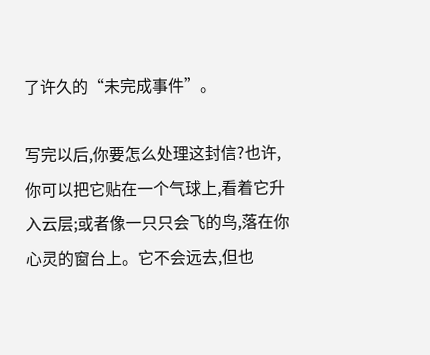了许久的“未完成事件”。

写完以后,你要怎么处理这封信?也许,你可以把它贴在一个气球上,看着它升入云层;或者像一只只会飞的鸟,落在你心灵的窗台上。它不会远去,但也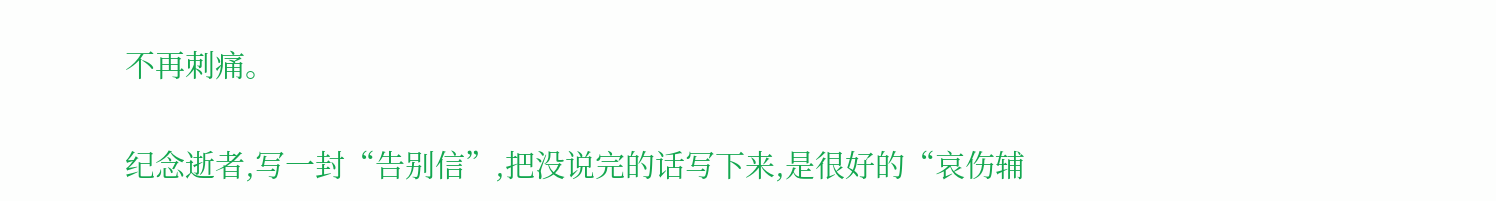不再刺痛。

纪念逝者,写一封“告别信”,把没说完的话写下来,是很好的“哀伤辅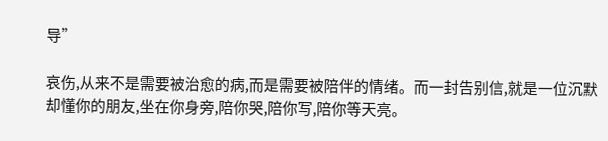导”

哀伤,从来不是需要被治愈的病,而是需要被陪伴的情绪。而一封告别信,就是一位沉默却懂你的朋友,坐在你身旁,陪你哭,陪你写,陪你等天亮。